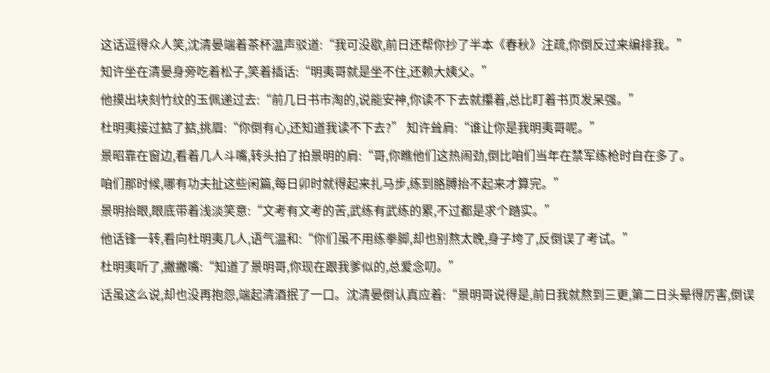这话逗得众人笑,沈清晏端着茶杯温声驳道:“我可没歇,前日还帮你抄了半本《春秋》注疏,你倒反过来编排我。”
知许坐在清晏身旁吃着松子,笑着插话:“明夷哥就是坐不住,还赖大姨父。”
他摸出块刻竹纹的玉佩递过去:“前几日书市淘的,说能安神,你读不下去就攥着,总比盯着书页发呆强。”
杜明夷接过掂了掂,挑眉:“你倒有心,还知道我读不下去?” 知许耸肩:“谁让你是我明夷哥呢。”
景昭靠在窗边,看着几人斗嘴,转头拍了拍景明的肩:“哥,你瞧他们这热闹劲,倒比咱们当年在禁军练枪时自在多了。
咱们那时候,哪有功夫扯这些闲篇,每日卯时就得起来扎马步,练到胳膊抬不起来才算完。”
景明抬眼,眼底带着浅淡笑意:“文考有文考的苦,武练有武练的累,不过都是求个踏实。”
他话锋一转,看向杜明夷几人,语气温和:“你们虽不用练拳脚,却也别熬太晚,身子垮了,反倒误了考试。”
杜明夷听了,撇撇嘴:“知道了景明哥,你现在跟我爹似的,总爱念叨。”
话虽这么说,却也没再抱怨,端起清酒抿了一口。沈清晏倒认真应着:“景明哥说得是,前日我就熬到三更,第二日头晕得厉害,倒误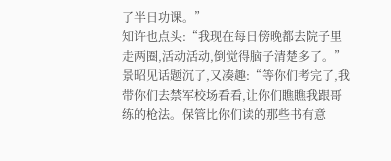了半日功课。”
知许也点头:“我现在每日傍晚都去院子里走两圈,活动活动,倒觉得脑子清楚多了。”
景昭见话题沉了,又凑趣:“等你们考完了,我带你们去禁军校场看看,让你们瞧瞧我跟哥练的枪法。保管比你们读的那些书有意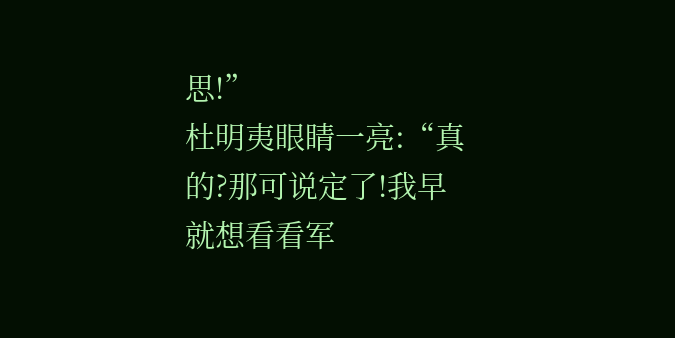思!”
杜明夷眼睛一亮:“真的?那可说定了!我早就想看看军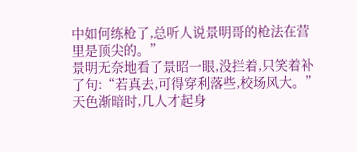中如何练枪了,总听人说景明哥的枪法在营里是顶尖的。”
景明无奈地看了景昭一眼,没拦着,只笑着补了句:“若真去,可得穿利落些,校场风大。”
天色渐暗时,几人才起身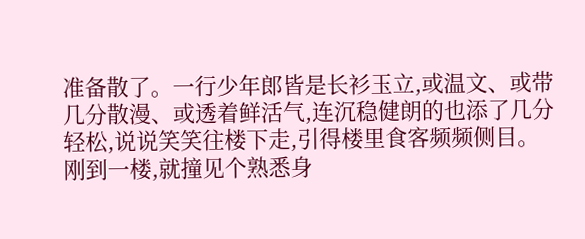准备散了。一行少年郎皆是长衫玉立,或温文、或带几分散漫、或透着鲜活气,连沉稳健朗的也添了几分轻松,说说笑笑往楼下走,引得楼里食客频频侧目。
刚到一楼,就撞见个熟悉身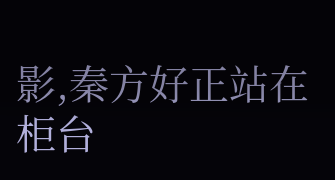影,秦方好正站在柜台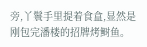旁,丫鬟手里提着食盒,显然是刚包完潘楼的招牌烤鲥鱼。